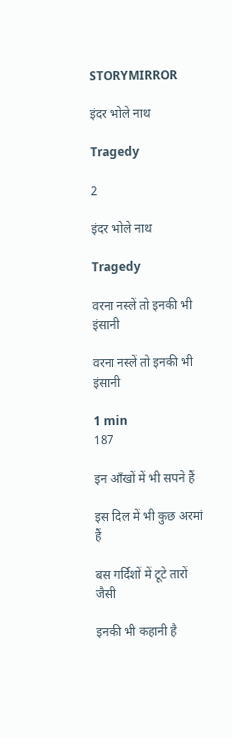STORYMIRROR

इंदर भोले नाथ

Tragedy

2

इंदर भोले नाथ

Tragedy

वरना नस्लें तो इनकी भी इंसानी

वरना नस्लें तो इनकी भी इंसानी

1 min
187

इन आँखों में भी सपने हैं

इस दिल में भी कुछ अरमां हैं

बस गर्दिशों में टूटे तारों जैसी

इनकी भी कहानी है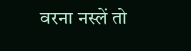वरना नस्लें तो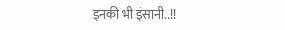इनकी भी इंसानी..!!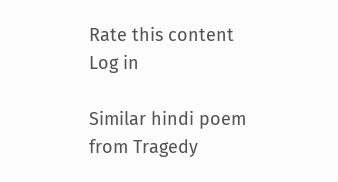Rate this content
Log in

Similar hindi poem from Tragedy